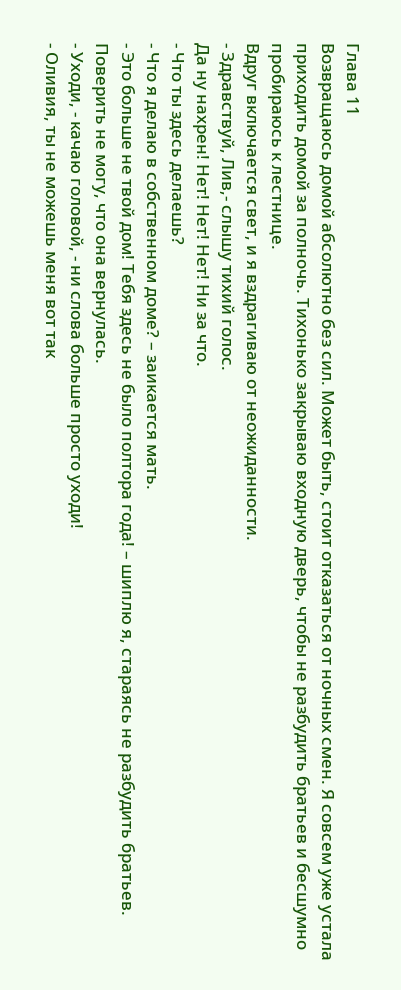Глава 11
Возвращаюсь домой абсолютно без сил. Может быть, стоит отказаться от ночных смен. Я совсем уже устала приходить домой за полночь. Тихонько закрываю входную дверь, чтобы не разбудить братьев и бесшумно пробираюсь к лестнице.
Вдруг включается свет, и я вздрагиваю от неожиданности.
- Здравствуй, Лив,- слышу тихий голос.
Да ну нахрен! Нет! Нет! Нет! Ни за что.
- Что ты здесь делаешь?
- Что я делаю в собственном доме? – заикается мать.
- Это больше не твой дом! Тебя здесь не было полтора года! – шиплю я, стараясь не разбудить братьев.
Поверить не могу, что она вернулась.
- Уходи, - качаю головой, - ни слова больше просто уходи!
- Оливия, ты не можешь меня вот так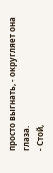просто выгнать, - округляет она глаза.
- Стой,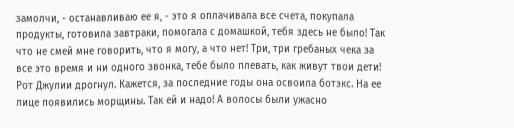замолчи, - останавливаю ее я, - это я оплачивала все счета, покупала продукты, готовила завтраки, помогала с домашкой, тебя здесь не было! Так что не смей мне говорить, что я могу, а что нет! Три, три гребаных чека за все это время и ни одного звонка, тебе было плевать, как живут твои дети!
Рот Джулии дрогнул. Кажется, за последние годы она освоила ботэкс. На ее лице появились морщины. Так ей и надо! А волосы были ужасно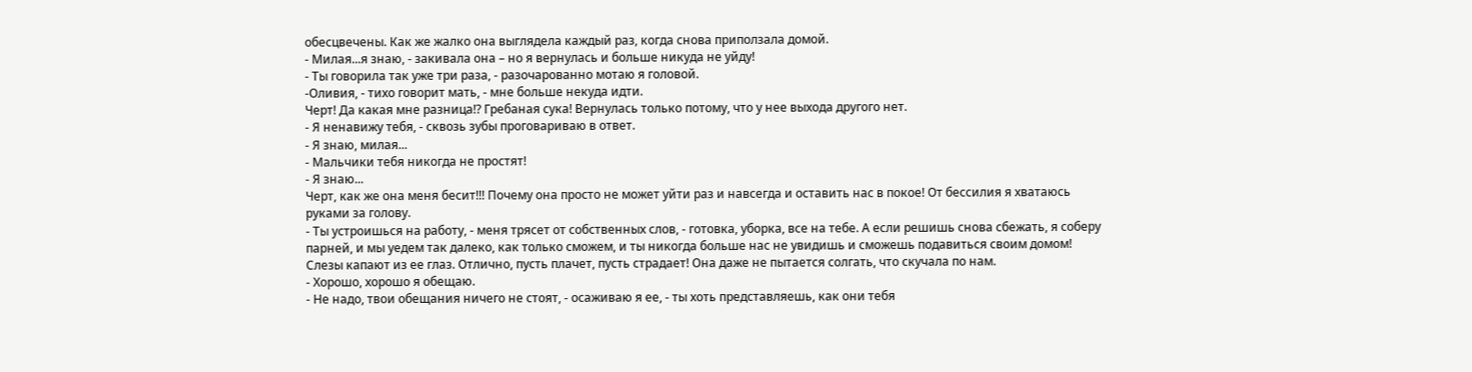обесцвечены. Как же жалко она выглядела каждый раз, когда снова приползала домой.
- Милая...я знаю, - закивала она – но я вернулась и больше никуда не уйду!
- Ты говорила так уже три раза, - разочарованно мотаю я головой.
-Оливия, - тихо говорит мать, - мне больше некуда идти.
Черт! Да какая мне разница!? Гребаная сука! Вернулась только потому, что у нее выхода другого нет.
- Я ненавижу тебя, - сквозь зубы проговариваю в ответ.
- Я знаю, милая...
- Мальчики тебя никогда не простят!
- Я знаю...
Черт, как же она меня бесит!!! Почему она просто не может уйти раз и навсегда и оставить нас в покое! От бессилия я хватаюсь руками за голову.
- Ты устроишься на работу, - меня трясет от собственных слов, - готовка, уборка, все на тебе. А если решишь снова сбежать, я соберу парней, и мы уедем так далеко, как только сможем, и ты никогда больше нас не увидишь и сможешь подавиться своим домом!
Слезы капают из ее глаз. Отлично, пусть плачет, пусть страдает! Она даже не пытается солгать, что скучала по нам.
- Хорошо, хорошо я обещаю.
- Не надо, твои обещания ничего не стоят, - осаживаю я ее, - ты хоть представляешь, как они тебя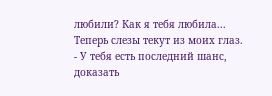любили? Как я тебя любила...
Теперь слезы текут из моих глаз.
- У тебя есть последний шанс, доказать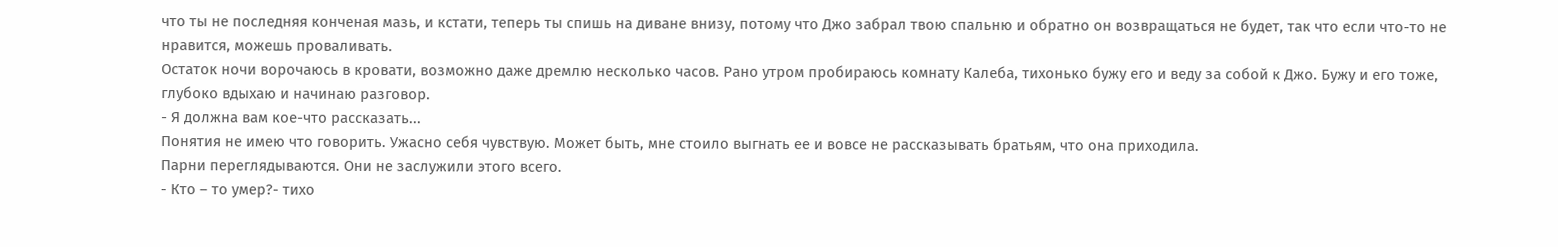что ты не последняя конченая мазь, и кстати, теперь ты спишь на диване внизу, потому что Джо забрал твою спальню и обратно он возвращаться не будет, так что если что-то не нравится, можешь проваливать.
Остаток ночи ворочаюсь в кровати, возможно даже дремлю несколько часов. Рано утром пробираюсь комнату Калеба, тихонько бужу его и веду за собой к Джо. Бужу и его тоже, глубоко вдыхаю и начинаю разговор.
- Я должна вам кое-что рассказать...
Понятия не имею что говорить. Ужасно себя чувствую. Может быть, мне стоило выгнать ее и вовсе не рассказывать братьям, что она приходила.
Парни переглядываются. Они не заслужили этого всего.
- Кто – то умер?- тихо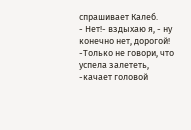спрашивает Калеб.
- Нет!- вздыхаю я, - ну конечно нет, дорогой!
-Только не говори, что успела залететь, -качает головой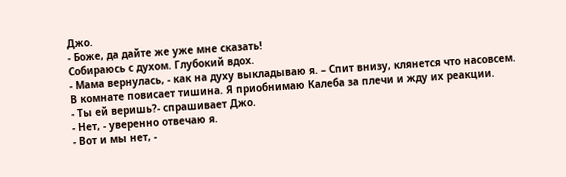Джо.
- Боже, да дайте же уже мне сказать!
Собираюсь с духом. Глубокий вдох.
- Мама вернулась, - как на духу выкладываю я. – Спит внизу, клянется что насовсем.
В комнате повисает тишина. Я приобнимаю Калеба за плечи и жду их реакции.
- Ты ей веришь?- спрашивает Джо.
- Нет, - уверенно отвечаю я.
- Вот и мы нет, -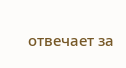отвечает за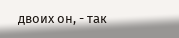двоих он, - так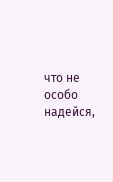что не особо надейся,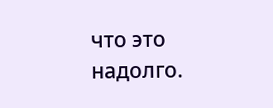что это надолго.